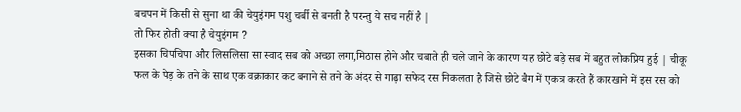बचपन में किसी से सुना था की चेयुइंगम पशु चर्बी से बनती है परन्तु ये सच नहीं है |
तो फिर होती क्या है चेयुइंगम ?
इसका चिपचिपा और लिसलिसा सा स्वाद सब को अच्छा लगा,मिठास होने और चबाते ही चले जाने के कारण यह छोटे बड़े सब में बहुत लोकप्रिय हुई | चीकू फल के पेड़ के तने के साथ एक वक्राकार कट बनाने से तने के अंदर से गाढ़ा सफेद रस निकलता है जिसे छोटे बैग में एकत्र करते हैं कारखाने में इस रस को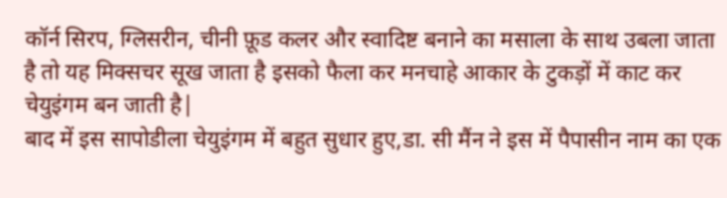कॉर्न सिरप, ग्लिसरीन, चीनी फ़ूड कलर और स्वादिष्ट बनाने का मसाला के साथ उबला जाता है तो यह मिक्सचर सूख जाता है इसको फैला कर मनचाहे आकार के टुकड़ों में काट कर चेयुइंगम बन जाती है|
बाद में इस सापोडीला चेयुइंगम में बहुत सुधार हुए,डा. सी मैंन ने इस में पैपासीन नाम का एक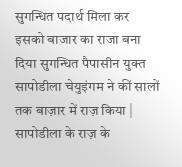सुगन्धित पदार्थ मिला कर इसको बाजार का राजा बना दिया सुगन्धित पैपासीन युक्त सापोडीला चेयुइंगम ने कीं सालों तक बाज़ार में राज़ किया |
सापोडीला के राज़ के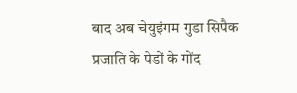बाद अब चेयुइंगम गुडा सिपैक प्रजाति के पेडों के गोंद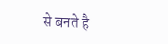से बनते है